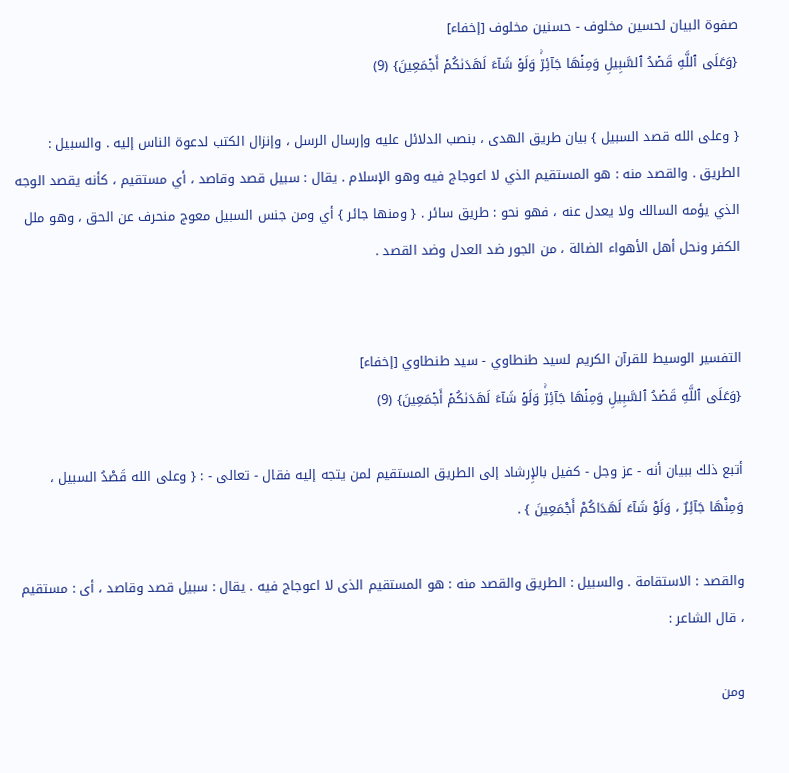صفوة البيان لحسين مخلوف - حسنين مخلوف [إخفاء]
{وَعَلَى ٱللَّهِ قَصۡدُ ٱلسَّبِيلِ وَمِنۡهَا جَآئِرٞۚ وَلَوۡ شَآءَ لَهَدَىٰكُمۡ أَجۡمَعِينَ} (9)

{ وعلى الله قصد السبيل } بيان طريق الهدى ، بنصب الدلائل عليه وإرسال الرسل ، وإنزال الكتب لدعوة الناس إليه . والسبيل : الطريق . والقصد منه : هو المستقيم الذي لا اعوجاج فيه وهو الإسلام . يقال : سبيل قصد وقاصد ، أي مستقيم ، كأنه يقصد الوجه الذي يؤمه السالك ولا يعدل عنه ، فهو نحو : طريق سائر . { ومنها جائر } أي ومن جنس السبيل معوج منحرف عن الحق ، وهو ملل الكفر ونحل أهل الأهواء الضالة ، من الجور ضد العدل وضد القصد .


التفسير الوسيط للقرآن الكريم لسيد طنطاوي - سيد طنطاوي [إخفاء]
{وَعَلَى ٱللَّهِ قَصۡدُ ٱلسَّبِيلِ وَمِنۡهَا جَآئِرٞۚ وَلَوۡ شَآءَ لَهَدَىٰكُمۡ أَجۡمَعِينَ} (9)

أتبع ذلك ببيان أنه - عز وجل - كفيل بالإِرشاد إلى الطريق المستقيم لمن يتجه إليه فقال - تعالى - : { وعلى الله قَصْدُ السبيل ، وَمِنْهَا جَآئِرٌ ، وَلَوْ شَآءَ لَهَدَاكُمْ أَجْمَعِينَ } .

والقصد : الاستقامة . والسبيل : الطريق والقصد منه : هو المستقيم الذى لا اعوجاج فيه . يقال : سبيل قصد وقاصد ، أى : مستقيم ، قال الشاعر :

ومن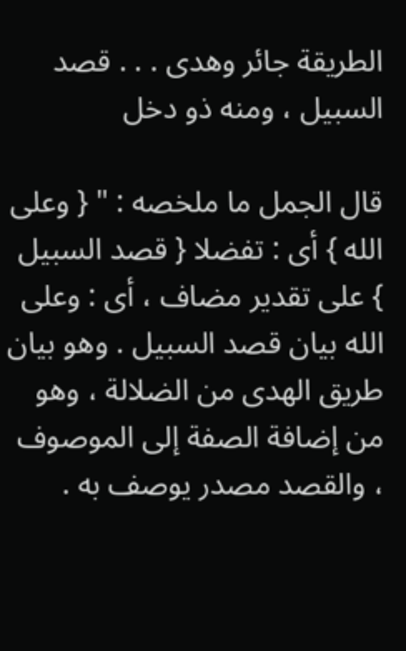الطريقة جائر وهدى . . . قصد السبيل ، ومنه ذو دخل

قال الجمل ما ملخصه : " { وعلى الله } أى : تفضلا { قصد السبيل } على تقدير مضاف ، أى : وعلى الله بيان قصد السبيل . وهو بيان طريق الهدى من الضلالة ، وهو من إضافة الصفة إلى الموصوف ، والقصد مصدر يوصف به .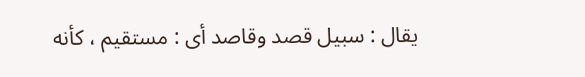يقال : سبيل قصد وقاصد أى : مستقيم ، كأنه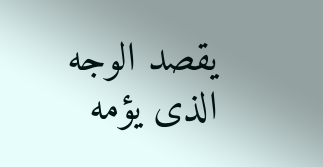يقصد الوجه الذى يؤمه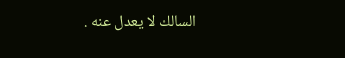السالك لا يعدل عنه .